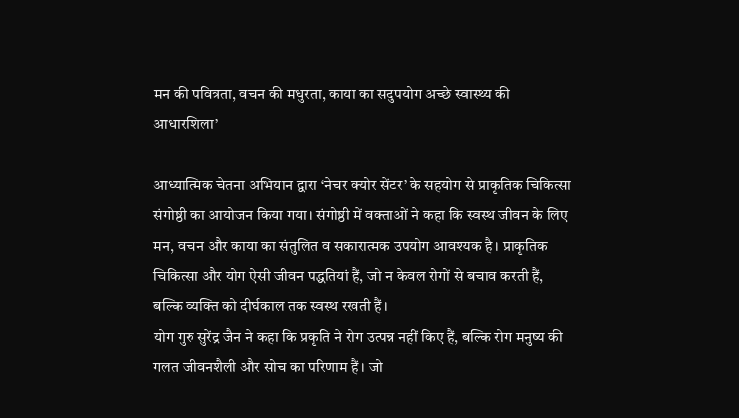मन की पवित्रता, वचन की मधुरता, काया का सदुपयोग अच्छे स्वास्थ्य की आधारशिला’

आध्यात्मिक चेतना अभियान द्वारा ‘नेचर क्योर सेंटर’ के सहयोग से प्राकृतिक चिकित्सा संगोष्ठी का आयोजन किया गया। संगोष्ठी में वक्ताओं ने कहा कि स्वस्थ जीवन के लिए मन, वचन और काया का संतुलित व सकारात्मक उपयोग आवश्यक है। प्राकृतिक चिकित्सा और योग ऐसी जीवन पद्धतियां हैं, जो न केवल रोगों से बचाव करती हैं, बल्कि व्यक्ति को दीर्घकाल तक स्वस्थ रखती हैं।
योग गुरु सुरेंद्र जैन ने कहा कि प्रकृति ने रोग उत्पन्न नहीं किए हैं, बल्कि रोग मनुष्य की गलत जीवनशैली और सोच का परिणाम हैं। जो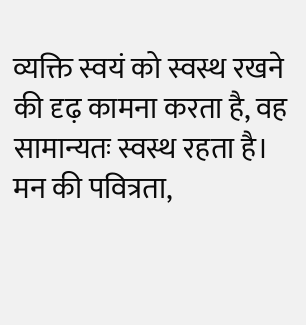व्यक्ति स्वयं को स्वस्थ रखने की दृढ़ कामना करता है, वह सामान्यतः स्वस्थ रहता है। मन की पवित्रता,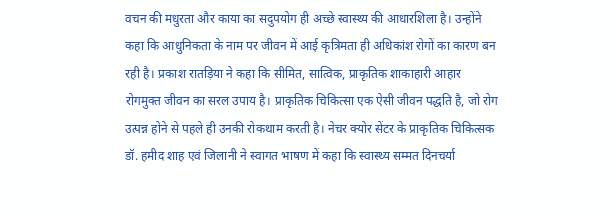वचन की मधुरता और काया का सदुपयोग ही अच्छे स्वास्थ्य की आधारशिला है। उन्होंने कहा कि आधुनिकता के नाम पर जीवन में आई कृत्रिमता ही अधिकांश रोगों का कारण बन रही है। प्रकाश रातड़िया ने कहा कि सीमित, सात्विक, प्राकृतिक शाकाहारी आहार रोगमुक्त जीवन का सरल उपाय है। प्राकृतिक चिकित्सा एक ऐसी जीवन पद्धति है, जो रोग उत्पन्न होने से पहले ही उनकी रोकथाम करती है। नेचर क्योर सेंटर के प्राकृतिक चिकित्सक डॉ. हमीद शाह एवं जिलानी ने स्वागत भाषण में कहा कि स्वास्थ्य सम्मत दिनचर्या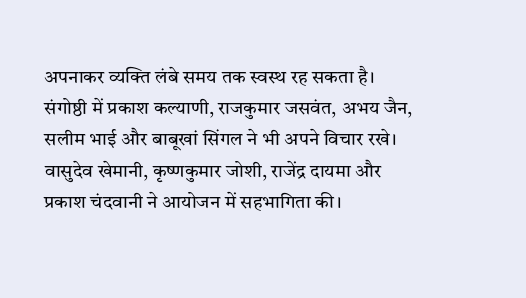अपनाकर व्यक्ति लंबे समय तक स्वस्थ रह सकता है। संगोष्ठी में प्रकाश कल्याणी, राजकुमार जसवंत, अभय जैन, सलीम भाई और बाबूखां सिंगल ने भी अपने विचार रखे। वासुदेव खेमानी, कृष्णकुमार जोशी, राजेंद्र दायमा और प्रकाश चंदवानी ने आयोजन में सहभागिता की।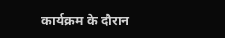कार्यक्रम के दौरान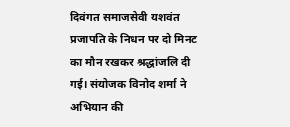दिवंगत समाजसेवी यशवंत प्रजापति के निधन पर दो मिनट का मौन रखकर श्रद्धांजलि दी गई। संयोजक विनोद शर्मा ने अभियान की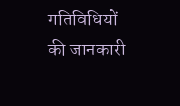गतिविधियों की जानकारी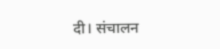दी। संचालन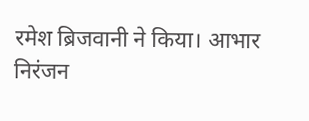रमेश ब्रिजवानी ने किया। आभार निरंजन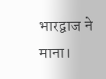भारद्वाज ने माना।